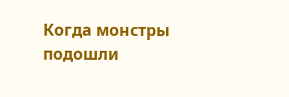Когда монстры подошли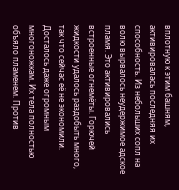вплотную к этим башням, активировалась последняя их способность. Из небольших сопл на волю вырвалось неудержимое адское пламя. Это активировались встроенные огнемёты. Горючей жидкости удалось раздобыть много, так что сейчас её не экономили. Досталось даже огромным многоножкам. Их тела полностью объяло пламенем. Против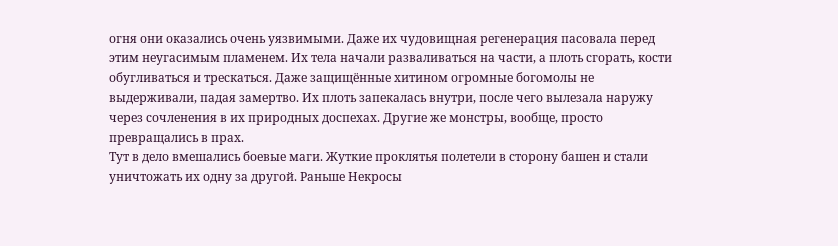огня они оказались очень уязвимыми. Даже их чудовищная регенерация пасовала перед этим неугасимым пламенем. Их тела начали разваливаться на части, а плоть сгорать, кости обугливаться и трескаться. Даже защищённые хитином огромные богомолы не выдерживали, падая замертво. Их плоть запекалась внутри, после чего вылезала наружу через сочленения в их природных доспехах. Другие же монстры, вообще, просто превращались в прах.
Тут в дело вмешались боевые маги. Жуткие проклятья полетели в сторону башен и стали уничтожать их одну за другой. Раньше Некросы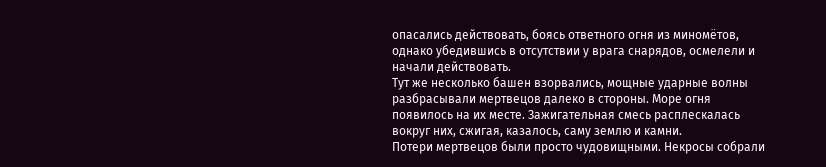опасались действовать, боясь ответного огня из миномётов, однако убедившись в отсутствии у врага снарядов, осмелели и начали действовать.
Тут же несколько башен взорвались, мощные ударные волны разбрасывали мертвецов далеко в стороны. Море огня появилось на их месте. Зажигательная смесь расплескалась вокруг них, сжигая, казалось, саму землю и камни.
Потери мертвецов были просто чудовищными. Некросы собрали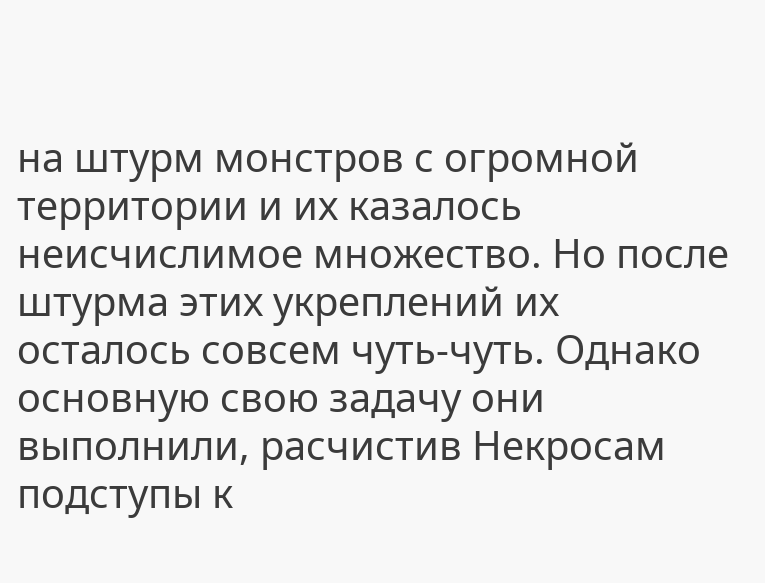на штурм монстров с огромной территории и их казалось неисчислимое множество. Но после штурма этих укреплений их осталось совсем чуть-чуть. Однако основную свою задачу они выполнили, расчистив Некросам подступы к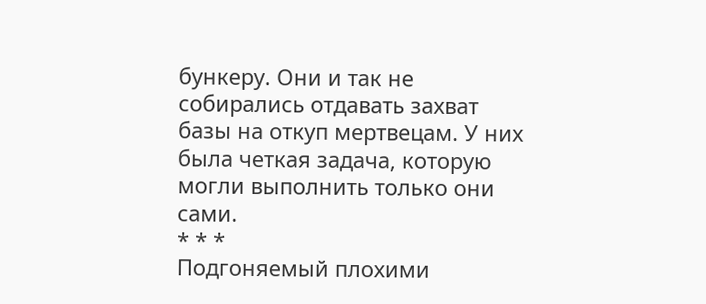бункеру. Они и так не собирались отдавать захват базы на откуп мертвецам. У них была четкая задача, которую могли выполнить только они сами.
* * *
Подгоняемый плохими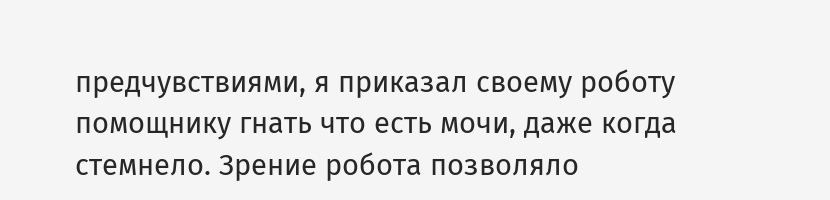предчувствиями, я приказал своему роботу помощнику гнать что есть мочи, даже когда стемнело. Зрение робота позволяло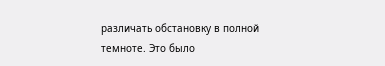различать обстановку в полной темноте. Это было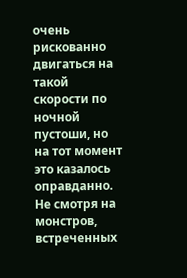очень рискованно двигаться на такой скорости по ночной пустоши, но на тот момент это казалось оправданно. Не смотря на монстров, встреченных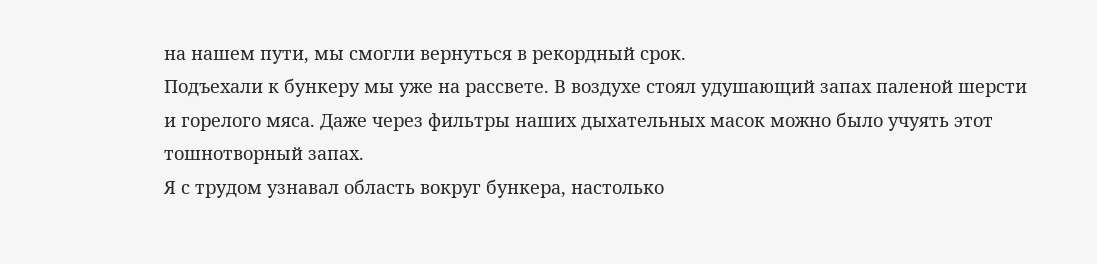на нашем пути, мы смогли вернуться в рекордный срок.
Подъехали к бункеру мы уже на рассвете. В воздухе стоял удушающий запах паленой шерсти и горелого мяса. Даже через фильтры наших дыхательных масок можно было учуять этот тошнотворный запах.
Я с трудом узнавал область вокруг бункера, настолько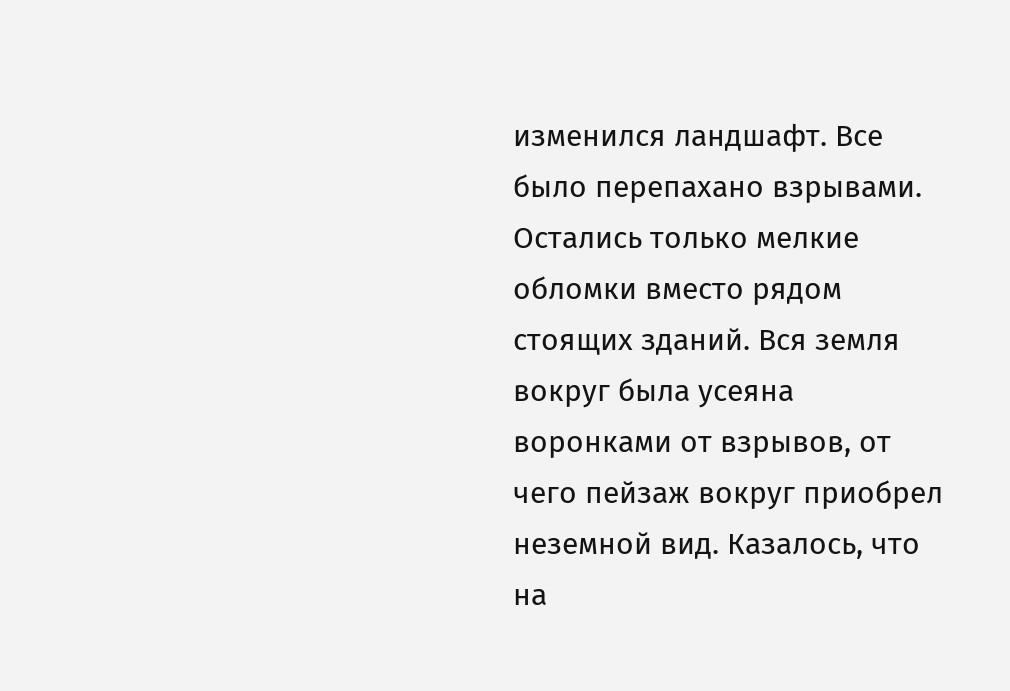изменился ландшафт. Все было перепахано взрывами. Остались только мелкие обломки вместо рядом стоящих зданий. Вся земля вокруг была усеяна воронками от взрывов, от чего пейзаж вокруг приобрел неземной вид. Казалось, что на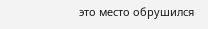это место обрушился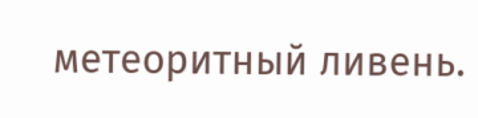метеоритный ливень.